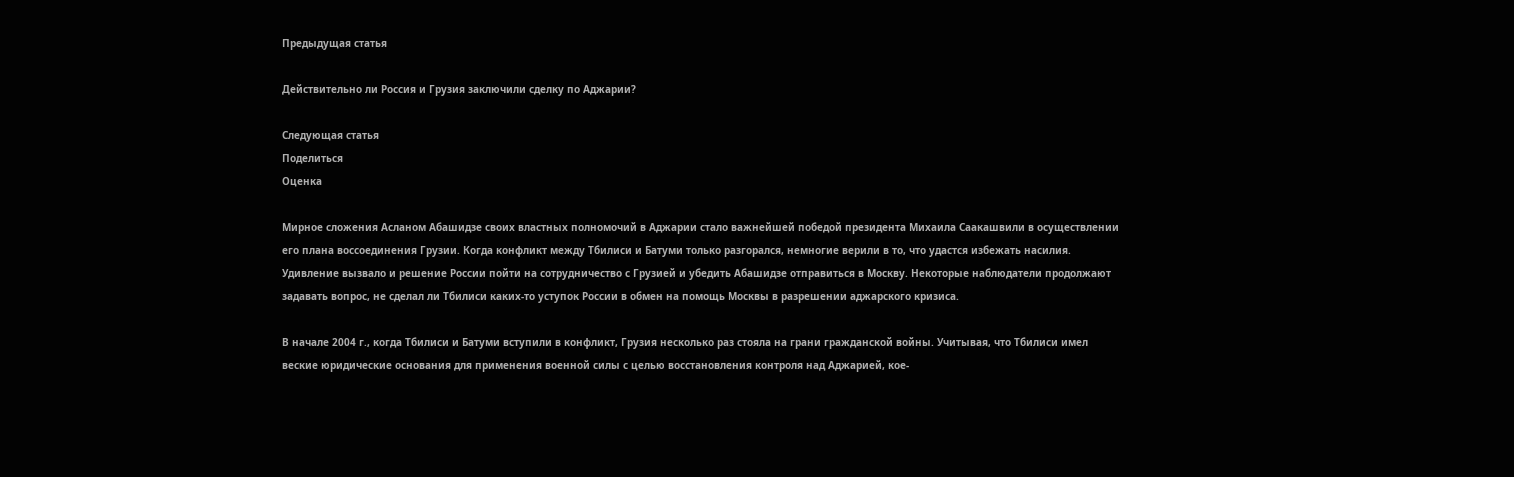Предыдущая статья

Действительно ли Россия и Грузия заключили сделку по Аджарии?

Следующая статья
Поделиться
Оценка

Мирное сложения Асланом Абашидзе своих властных полномочий в Аджарии стало важнейшей победой президента Михаила Саакашвили в осуществлении его плана воссоединения Грузии. Когда конфликт между Тбилиси и Батуми только разгорался, немногие верили в то, что удастся избежать насилия. Удивление вызвало и решение России пойти на сотрудничество с Грузией и убедить Абашидзе отправиться в Москву. Некоторые наблюдатели продолжают задавать вопрос, не сделал ли Тбилиси каких-то уступок России в обмен на помощь Москвы в разрешении аджарского кризиса.

В начале 2004 г., когда Тбилиси и Батуми вступили в конфликт, Грузия несколько раз стояла на грани гражданской войны. Учитывая, что Тбилиси имел веские юридические основания для применения военной силы с целью восстановления контроля над Аджарией, кое-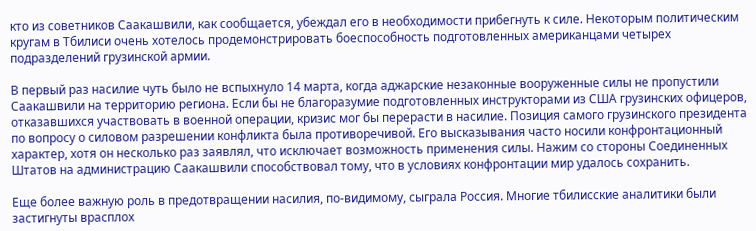кто из советников Саакашвили, как сообщается, убеждал его в необходимости прибегнуть к силе. Некоторым политическим кругам в Тбилиси очень хотелось продемонстрировать боеспособность подготовленных американцами четырех подразделений грузинской армии.

В первый раз насилие чуть было не вспыхнуло 14 марта, когда аджарские незаконные вооруженные силы не пропустили Саакашвили на территорию региона. Если бы не благоразумие подготовленных инструкторами из США грузинских офицеров, отказавшихся участвовать в военной операции, кризис мог бы перерасти в насилие. Позиция самого грузинского президента по вопросу о силовом разрешении конфликта была противоречивой. Его высказывания часто носили конфронтационный характер, хотя он несколько раз заявлял, что исключает возможность применения силы. Нажим со стороны Соединенных Штатов на администрацию Саакашвили способствовал тому, что в условиях конфронтации мир удалось сохранить.

Еще более важную роль в предотвращении насилия, по-видимому, сыграла Россия. Многие тбилисские аналитики были застигнуты врасплох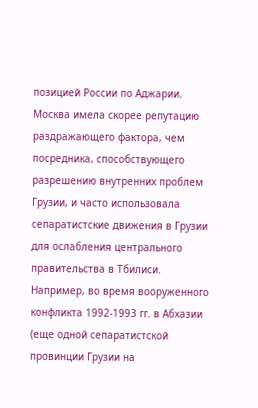позицией России по Аджарии. Москва имела скорее репутацию раздражающего фактора, чем посредника, способствующего разрешению внутренних проблем Грузии, и часто использовала сепаратистские движения в Грузии для ослабления центрального правительства в Тбилиси. Например, во время вооруженного конфликта 1992-1993 гг. в Абхазии (еще одной сепаратистской провинции Грузии на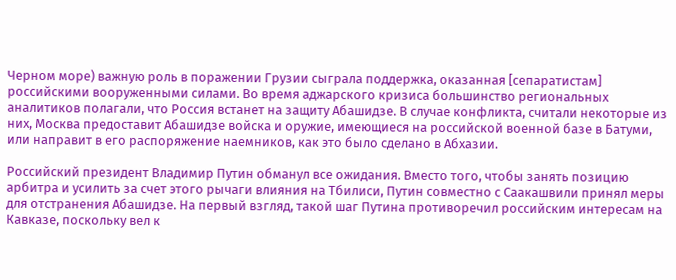Черном море) важную роль в поражении Грузии сыграла поддержка, оказанная [сепаратистам] российскими вооруженными силами. Во время аджарского кризиса большинство региональных аналитиков полагали, что Россия встанет на защиту Абашидзе. В случае конфликта, считали некоторые из них, Москва предоставит Абашидзе войска и оружие, имеющиеся на российской военной базе в Батуми, или направит в его распоряжение наемников, как это было сделано в Абхазии.

Российский президент Владимир Путин обманул все ожидания. Вместо того, чтобы занять позицию арбитра и усилить за счет этого рычаги влияния на Тбилиси, Путин совместно с Саакашвили принял меры для отстранения Абашидзе. На первый взгляд, такой шаг Путина противоречил российским интересам на Кавказе, поскольку вел к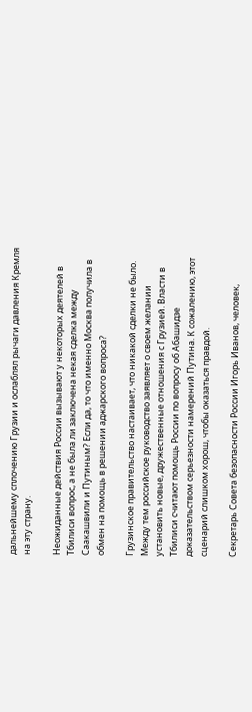дальнейшему сплочению Грузии и ослаблял рычаги давления Кремля на эту страну.

Неожиданные действия России вызывают у некоторых деятелей в Тбилиси вопрос, а не была ли заключена некая сделка между Саакашвили и Путиным? Если да, то что именно Москва получила в обмен на помощь в решении аджарского вопроса?

Грузинское правительство настаивает, что никакой сделки не было. Между тем российское руководство заявляет о своем желании установить новые, дружественные отношения с Грузией. Власти в Тбилиси считают помощь России по вопросу об Абашидзе доказательством серьезности намерений Путина. К сожалению, этот сценарий слишком хорош, чтобы оказаться правдой.

Секретарь Совета безопасности России Игорь Иванов, человек,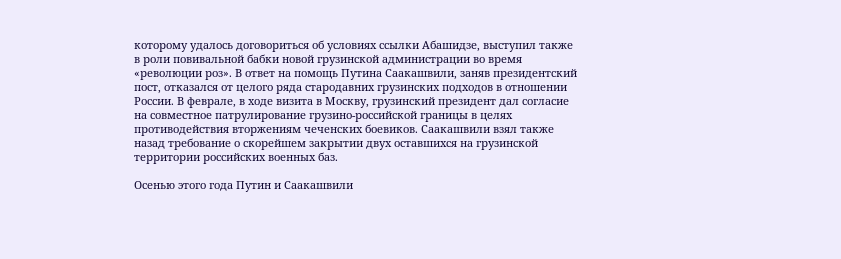которому удалось договориться об условиях ссылки Абашидзе, выступил также в роли повивальной бабки новой грузинской администрации во время «революции роз». В ответ на помощь Путина Саакашвили, заняв президентский пост, отказался от целого ряда стародавних грузинских подходов в отношении России. В феврале, в ходе визита в Москву, грузинский президент дал согласие на совместное патрулирование грузино-российской границы в целях противодействия вторжениям чеченских боевиков. Саакашвили взял также назад требование о скорейшем закрытии двух оставшихся на грузинской территории российских военных баз.

Осенью этого года Путин и Саакашвили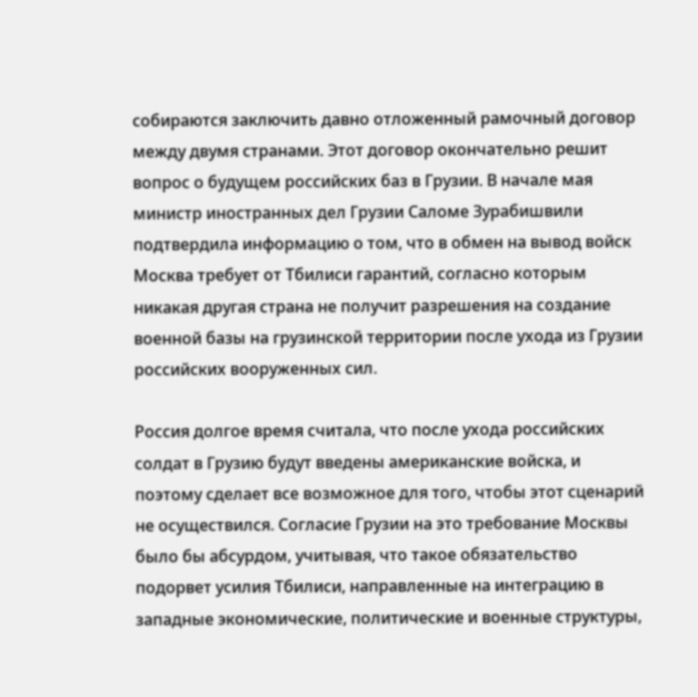собираются заключить давно отложенный рамочный договор между двумя странами. Этот договор окончательно решит вопрос о будущем российских баз в Грузии. В начале мая министр иностранных дел Грузии Саломе Зурабишвили подтвердила информацию о том, что в обмен на вывод войск Москва требует от Тбилиси гарантий, согласно которым никакая другая страна не получит разрешения на создание военной базы на грузинской территории после ухода из Грузии российских вооруженных сил.

Россия долгое время считала, что после ухода российских солдат в Грузию будут введены американские войска, и поэтому сделает все возможное для того, чтобы этот сценарий не осуществился. Согласие Грузии на это требование Москвы было бы абсурдом, учитывая, что такое обязательство подорвет усилия Тбилиси, направленные на интеграцию в западные экономические, политические и военные структуры,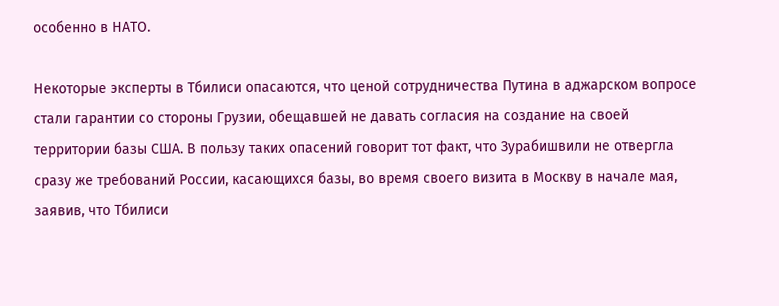особенно в НАТО.

Некоторые эксперты в Тбилиси опасаются, что ценой сотрудничества Путина в аджарском вопросе стали гарантии со стороны Грузии, обещавшей не давать согласия на создание на своей территории базы США. В пользу таких опасений говорит тот факт, что Зурабишвили не отвергла сразу же требований России, касающихся базы, во время своего визита в Москву в начале мая, заявив, что Тбилиси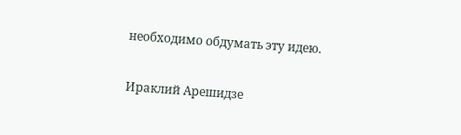необходимо обдумать эту идею.

Ираклий Арешидзе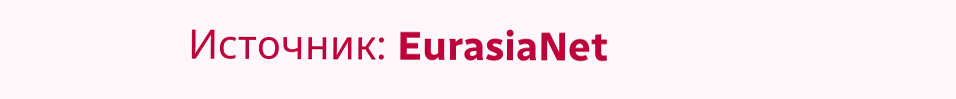Источник: EurasiaNet